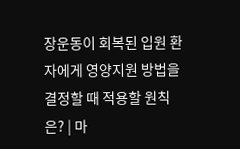장운동이 회복된 입원 환자에게 영양지원 방법을 결정할 때 적용할 원칙은? | 마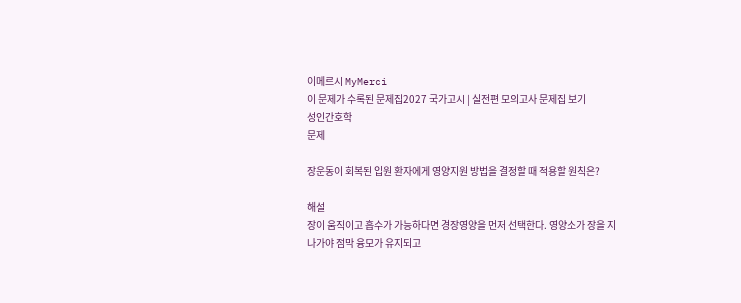이메르시 MyMerci
이 문제가 수록된 문제집2027 국가고시 | 실전편 모의고사 문제집 보기
성인간호학
문제

장운동이 회복된 입원 환자에게 영양지원 방법을 결정할 때 적용할 원칙은?

해설
장이 움직이고 흡수가 가능하다면 경장영양을 먼저 선택한다. 영양소가 장을 지나가야 점막 융모가 유지되고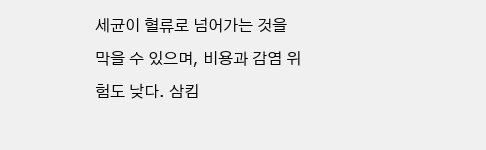세균이 혈류로 넘어가는 것을 막을 수 있으며, 비용과 감염 위험도 낮다. 삼킴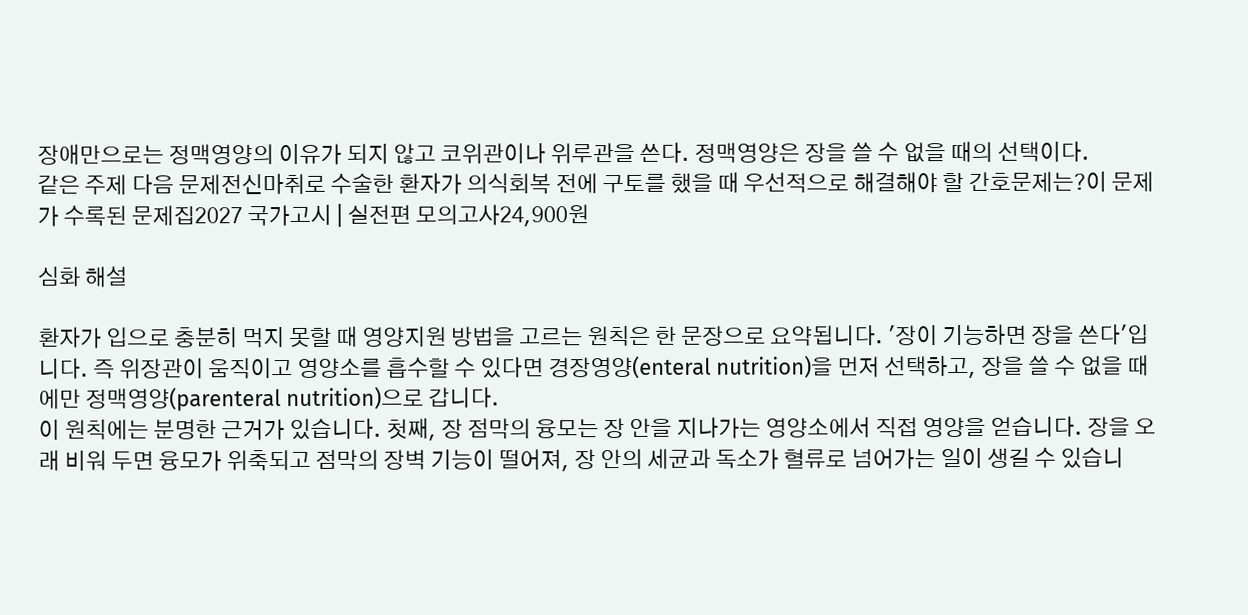장애만으로는 정맥영양의 이유가 되지 않고 코위관이나 위루관을 쓴다. 정맥영양은 장을 쓸 수 없을 때의 선택이다.
같은 주제 다음 문제전신마취로 수술한 환자가 의식회복 전에 구토를 했을 때 우선적으로 해결해야 할 간호문제는?이 문제가 수록된 문제집2027 국가고시 | 실전편 모의고사24,900원

심화 해설

환자가 입으로 충분히 먹지 못할 때 영양지원 방법을 고르는 원칙은 한 문장으로 요약됩니다. '장이 기능하면 장을 쓴다'입니다. 즉 위장관이 움직이고 영양소를 흡수할 수 있다면 경장영양(enteral nutrition)을 먼저 선택하고, 장을 쓸 수 없을 때에만 정맥영양(parenteral nutrition)으로 갑니다.
이 원칙에는 분명한 근거가 있습니다. 첫째, 장 점막의 융모는 장 안을 지나가는 영양소에서 직접 영양을 얻습니다. 장을 오래 비워 두면 융모가 위축되고 점막의 장벽 기능이 떨어져, 장 안의 세균과 독소가 혈류로 넘어가는 일이 생길 수 있습니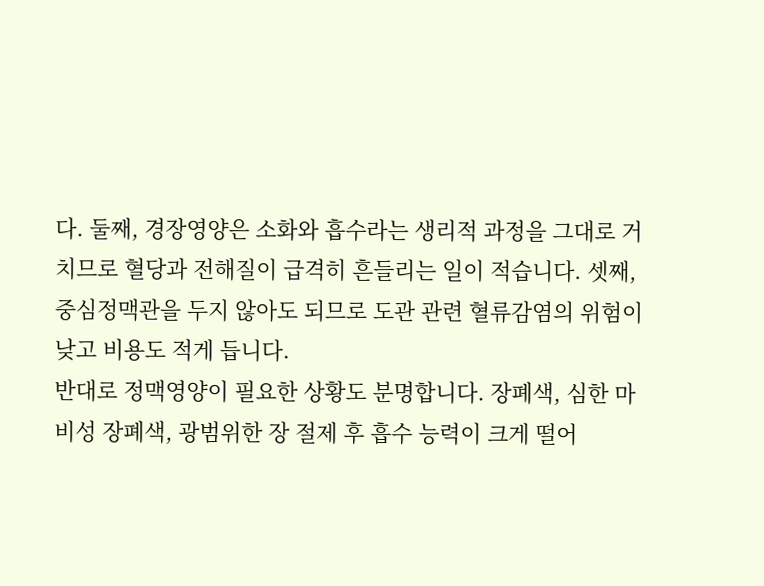다. 둘째, 경장영양은 소화와 흡수라는 생리적 과정을 그대로 거치므로 혈당과 전해질이 급격히 흔들리는 일이 적습니다. 셋째, 중심정맥관을 두지 않아도 되므로 도관 관련 혈류감염의 위험이 낮고 비용도 적게 듭니다.
반대로 정맥영양이 필요한 상황도 분명합니다. 장폐색, 심한 마비성 장폐색, 광범위한 장 절제 후 흡수 능력이 크게 떨어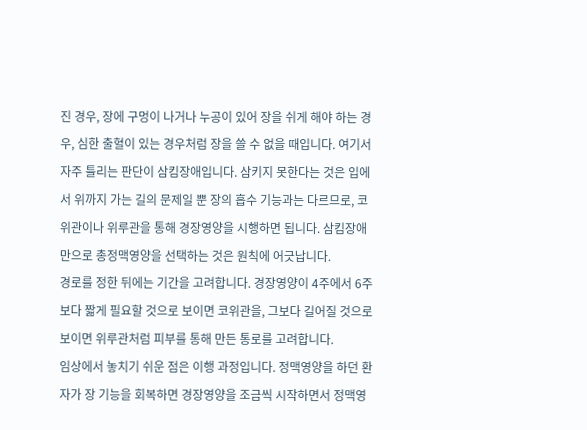진 경우, 장에 구멍이 나거나 누공이 있어 장을 쉬게 해야 하는 경우, 심한 출혈이 있는 경우처럼 장을 쓸 수 없을 때입니다. 여기서 자주 틀리는 판단이 삼킴장애입니다. 삼키지 못한다는 것은 입에서 위까지 가는 길의 문제일 뿐 장의 흡수 기능과는 다르므로, 코위관이나 위루관을 통해 경장영양을 시행하면 됩니다. 삼킴장애만으로 총정맥영양을 선택하는 것은 원칙에 어긋납니다.
경로를 정한 뒤에는 기간을 고려합니다. 경장영양이 4주에서 6주보다 짧게 필요할 것으로 보이면 코위관을, 그보다 길어질 것으로 보이면 위루관처럼 피부를 통해 만든 통로를 고려합니다.
임상에서 놓치기 쉬운 점은 이행 과정입니다. 정맥영양을 하던 환자가 장 기능을 회복하면 경장영양을 조금씩 시작하면서 정맥영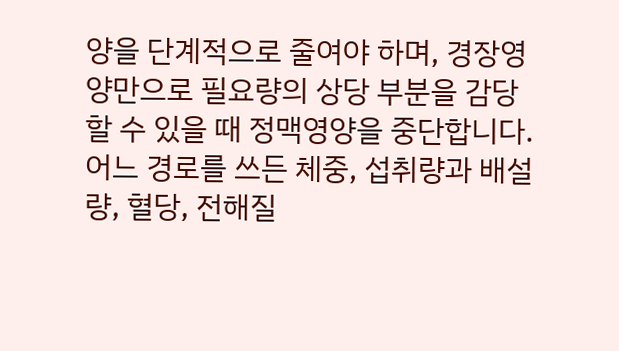양을 단계적으로 줄여야 하며, 경장영양만으로 필요량의 상당 부분을 감당할 수 있을 때 정맥영양을 중단합니다. 어느 경로를 쓰든 체중, 섭취량과 배설량, 혈당, 전해질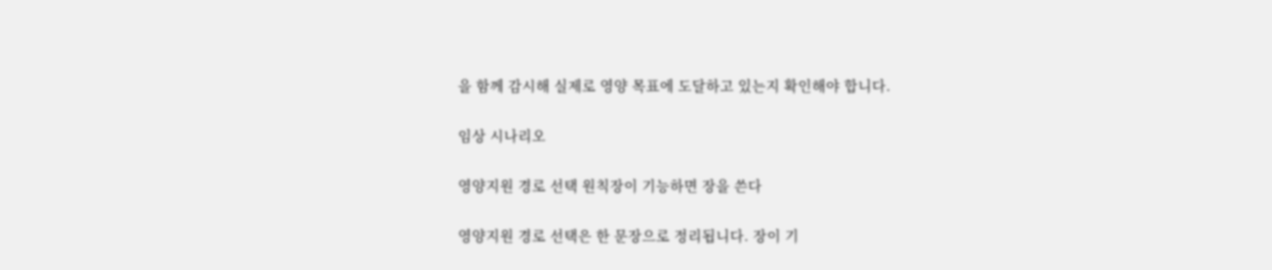을 함께 감시해 실제로 영양 목표에 도달하고 있는지 확인해야 합니다.

임상 시나리오

영양지원 경로 선택 원칙장이 기능하면 장을 쓴다

영양지원 경로 선택은 한 문장으로 정리됩니다. 장이 기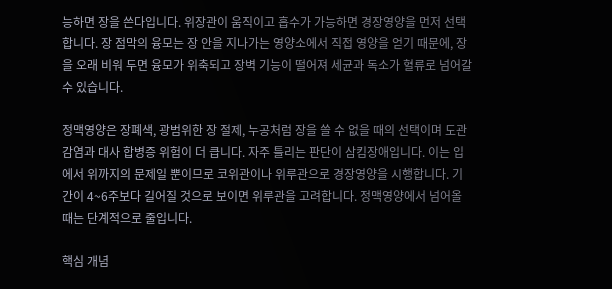능하면 장을 쓴다입니다. 위장관이 움직이고 흡수가 가능하면 경장영양을 먼저 선택합니다. 장 점막의 융모는 장 안을 지나가는 영양소에서 직접 영양을 얻기 때문에, 장을 오래 비워 두면 융모가 위축되고 장벽 기능이 떨어져 세균과 독소가 혈류로 넘어갈 수 있습니다.

정맥영양은 장폐색, 광범위한 장 절제, 누공처럼 장을 쓸 수 없을 때의 선택이며 도관 감염과 대사 합병증 위험이 더 큽니다. 자주 틀리는 판단이 삼킴장애입니다. 이는 입에서 위까지의 문제일 뿐이므로 코위관이나 위루관으로 경장영양을 시행합니다. 기간이 4~6주보다 길어질 것으로 보이면 위루관을 고려합니다. 정맥영양에서 넘어올 때는 단계적으로 줄입니다.

핵심 개념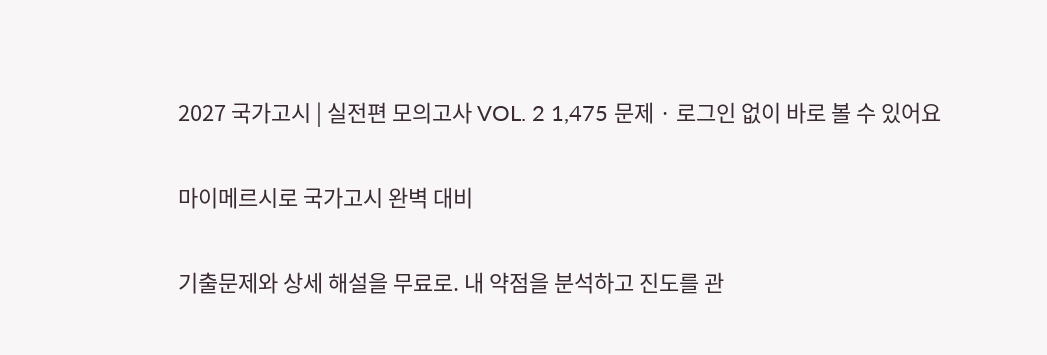2027 국가고시 | 실전편 모의고사 VOL. 2 1,475 문제 · 로그인 없이 바로 볼 수 있어요

마이메르시로 국가고시 완벽 대비

기출문제와 상세 해설을 무료로. 내 약점을 분석하고 진도를 관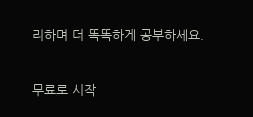리하며 더 똑똑하게 공부하세요.

무료로 시작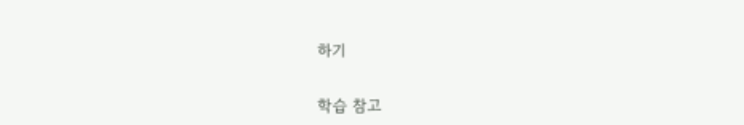하기

학습 참고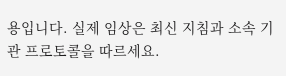용입니다. 실제 임상은 최신 지침과 소속 기관 프로토콜을 따르세요.